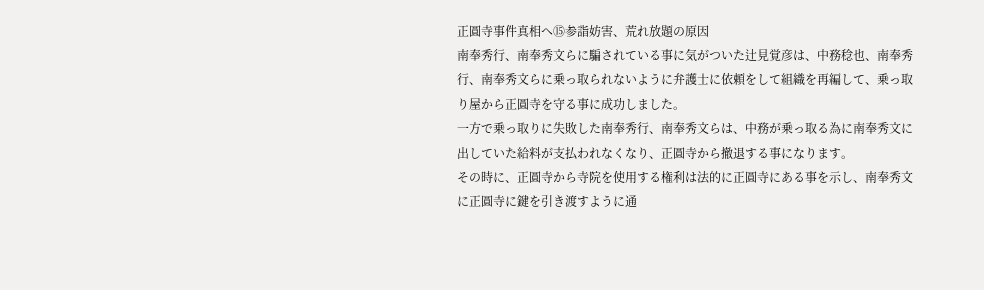正圓寺事件真相へ⑮参詣妨害、荒れ放題の原因
南奉秀行、南奉秀文らに騙されている事に気がついた辻見覚彦は、中務稔也、南奉秀行、南奉秀文らに乗っ取られないように弁護士に依頼をして組織を再編して、乗っ取り屋から正圓寺を守る事に成功しました。
一方で乗っ取りに失敗した南奉秀行、南奉秀文らは、中務が乗っ取る為に南奉秀文に出していた給料が支払われなくなり、正圓寺から撤退する事になります。
その時に、正圓寺から寺院を使用する権利は法的に正圓寺にある事を示し、南奉秀文に正圓寺に鍵を引き渡すように通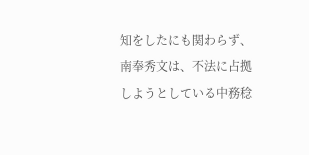知をしたにも関わらず、南奉秀文は、不法に占拠しようとしている中務稔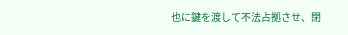也に鍵を渡して不法占拠させ、閉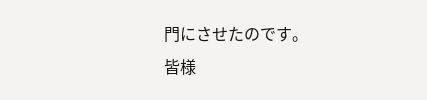門にさせたのです。
皆様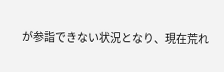が参詣できない状況となり、現在荒れ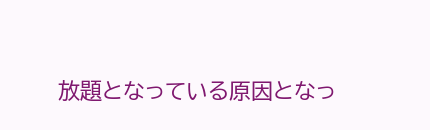放題となっている原因となっ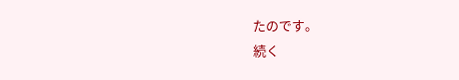たのです。
続く